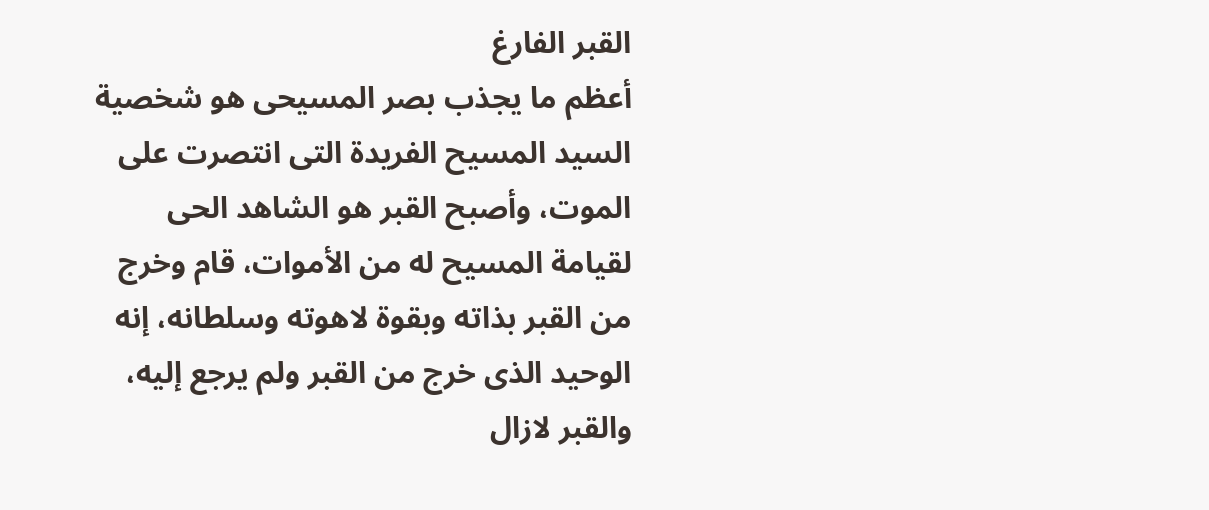القبر الفارغ
أعظم ما يجذب بصر المسيحى هو شخصية السيد المسيح الفريدة التى انتصرت على الموت، وأصبح القبر هو الشاهد الحى لقيامة المسيح له من الأموات، قام وخرج من القبر بذاته وبقوة لاهوته وسلطانه، إنه الوحيد الذى خرج من القبر ولم يرجع إليه، والقبر لازال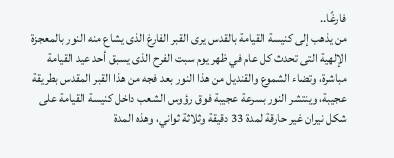فارغًا..
من يذهب إلى كنيسة القيامة بالقدس يرى القبر الفارغ الذى يشاع منه النور بالمعجزة الإلهية التى تحدث كل عام في ظهر يوم سبت الفرح الذى يسبق أحد عيد القيامة مباشرة، وتضاء الشموع والقنديل من هذا النور بعد فجه من هذا القبر المقدس بطريقة عجيبة، وينتشر النور بسرعة عجيبة فوق رؤوس الشعب داخل كنيسة القيامة على شكل نيران غير حارقة لمدة 33 دقيقة وثلاثة ثواني، وهذه المدة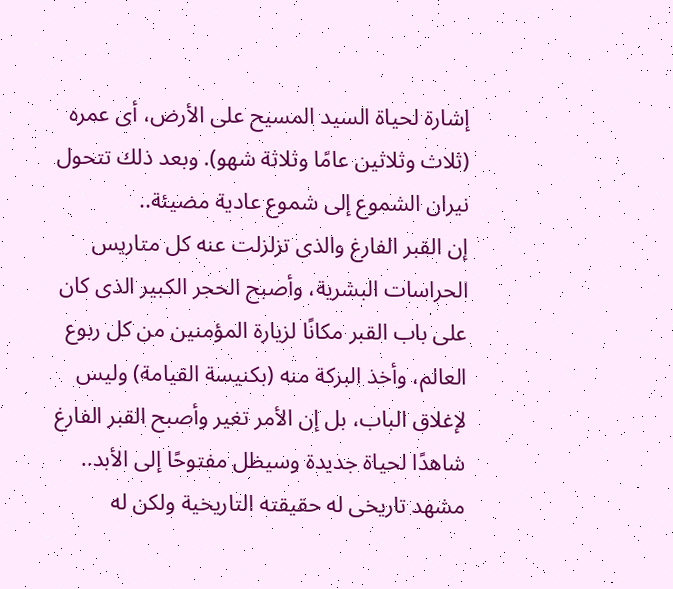إشارة لحياة السيد المسيح على الأرض، أى عمره (ثلاث وثلاثين عامًا وثلاثة شهو). وبعد ذلك تتحول نيران الشموع إلى شموع عادية مضيئة..
إن القبر الفارغ والذى تزلزلت عنه كل متاريس الحراسات البشرية، وأصبح الحجر الكبير الذى كان على باب القبر مكانًا لزيارة المؤمنين من كل ربوع العالم، وأخذ البركة منه (بكنيسة القيامة) وليس لإغلاق الباب، بل إن الأمر تغير وأصبح القبر الفارغ شاهدًا لحياة جديدة وسيظل مفتوحًا إلى الأبد.. مشهد تاريخى له حقيقته التاريخية ولكن له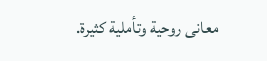معانى روحية وتأملية كثيرة.